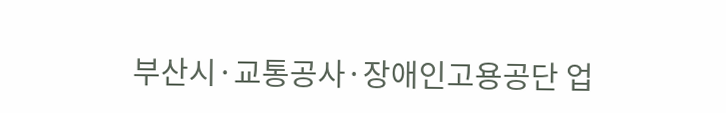부산시·교통공사·장애인고용공단 업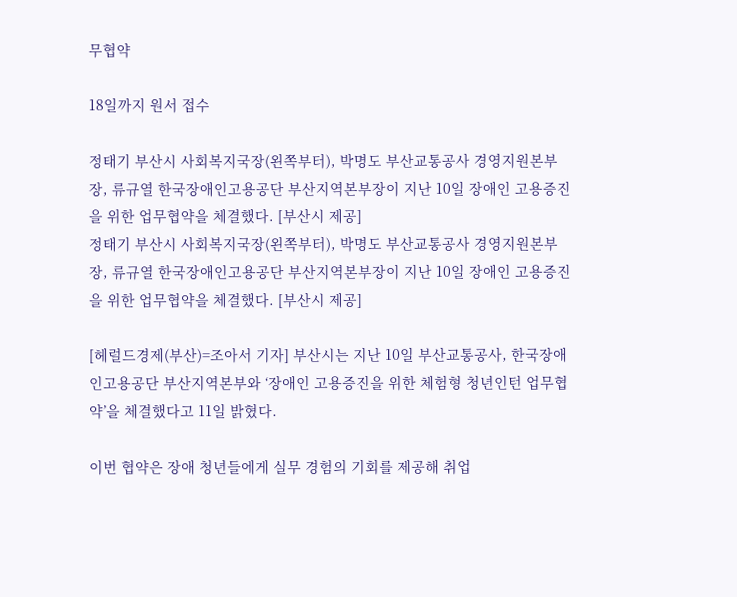무협약

18일까지 원서 접수

정태기 부산시 사회복지국장(왼쪽부터), 박명도 부산교통공사 경영지원본부장, 류규열 한국장애인고용공단 부산지역본부장이 지난 10일 장애인 고용증진을 위한 업무협약을 체결했다. [부산시 제공]
정태기 부산시 사회복지국장(왼쪽부터), 박명도 부산교통공사 경영지원본부장, 류규열 한국장애인고용공단 부산지역본부장이 지난 10일 장애인 고용증진을 위한 업무협약을 체결했다. [부산시 제공]

[헤럴드경제(부산)=조아서 기자] 부산시는 지난 10일 부산교통공사, 한국장애인고용공단 부산지역본부와 ‘장애인 고용증진을 위한 체험형 청년인턴 업무협약’을 체결했다고 11일 밝혔다.

이번 협약은 장애 청년들에게 실무 경험의 기회를 제공해 취업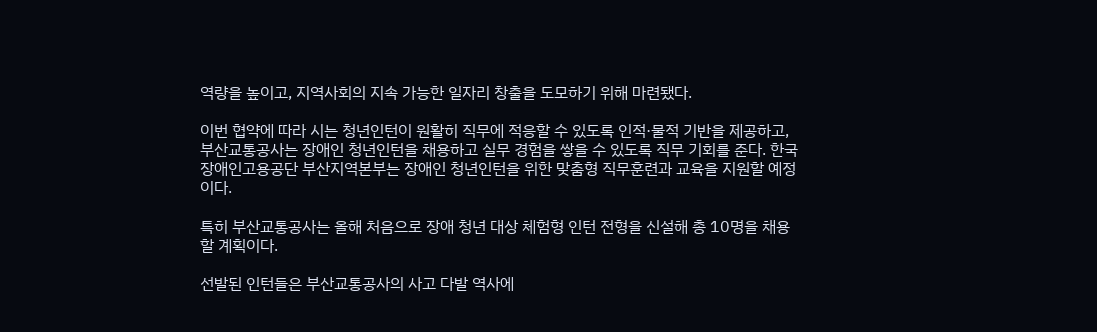역량을 높이고, 지역사회의 지속 가능한 일자리 창출을 도모하기 위해 마련됐다.

이번 협약에 따라 시는 청년인턴이 원활히 직무에 적응할 수 있도록 인적·물적 기반을 제공하고, 부산교통공사는 장애인 청년인턴을 채용하고 실무 경험을 쌓을 수 있도록 직무 기회를 준다. 한국장애인고용공단 부산지역본부는 장애인 청년인턴을 위한 맞춤형 직무훈련과 교육을 지원할 예정이다.

특히 부산교통공사는 올해 처음으로 장애 청년 대상 체험형 인턴 전형을 신설해 총 10명을 채용할 계획이다.

선발된 인턴들은 부산교통공사의 사고 다발 역사에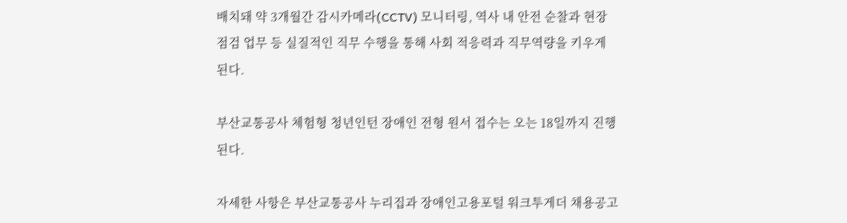배치돼 약 3개월간 감시카메라(CCTV) 모니터링, 역사 내 안전 순찰과 현장 점검 업무 등 실질적인 직무 수행을 통해 사회 적응력과 직무역량을 키우게 된다.

부산교통공사 체험형 청년인턴 장애인 전형 원서 접수는 오는 18일까지 진행된다.

자세한 사항은 부산교통공사 누리집과 장애인고용포털 워크투게더 채용공고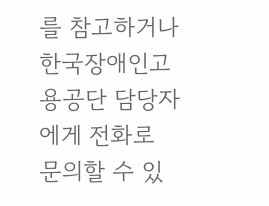를 참고하거나 한국장애인고용공단 담당자에게 전화로 문의할 수 있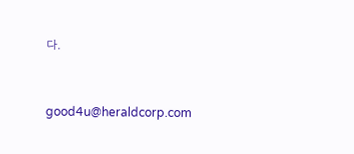다.


good4u@heraldcorp.com